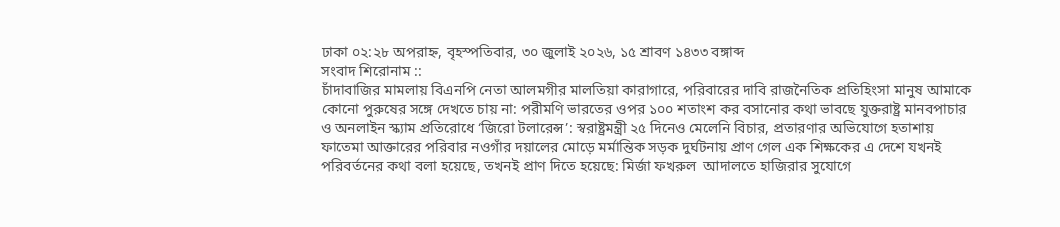ঢাকা ০২:২৮ অপরাহ্ন, বৃহস্পতিবার, ৩০ জুলাই ২০২৬, ১৫ শ্রাবণ ১৪৩৩ বঙ্গাব্দ
সংবাদ শিরোনাম ::
চাঁদাবাজির মামলায় বিএনপি নেতা আলমগীর মালতিয়া কারাগারে, পরিবারের দাবি রাজনৈতিক প্রতিহিংসা মানুষ আমাকে কোনো পুরুষের সঙ্গে দেখতে চায় না: পরীমণি ভারতের ওপর ১০০ শতাংশ কর বসানোর কথা ভাবছে যুক্তরাষ্ট্র মানবপাচার ও অনলাইন স্ক্যাম প্রতিরোধে ‘জিরো টলারেন্স’: স্বরাষ্ট্রমন্ত্রী ২৫ দিনেও মেলেনি বিচার, প্রতারণার অভিযোগে হতাশায় ফাতেমা আক্তারের পরিবার নওগাঁর দয়ালের মোড়ে মর্মান্তিক সড়ক দুর্ঘটনায় প্রাণ গেল এক শিক্ষকের এ দেশে যখনই পরিবর্তনের কথা বলা হয়েছে, তখনই প্রাণ দিতে হয়েছে: মির্জা ফখরুল  আদালতে হাজিরার সুযোগে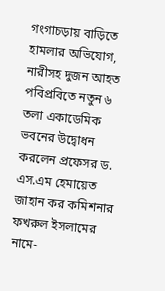গংগাচড়ায় বাড়িতে হামলার অভিযোগ, নারীসহ দুজন আহত পবিপ্রবিতে নতুন ৬ তলা একাডেমিক ভবনের উদ্বোধন করলেন প্রফেসর ড. এস.এম হেমায়েত জাহান কর কমিশনার ফখরুল ইসলামের নামে-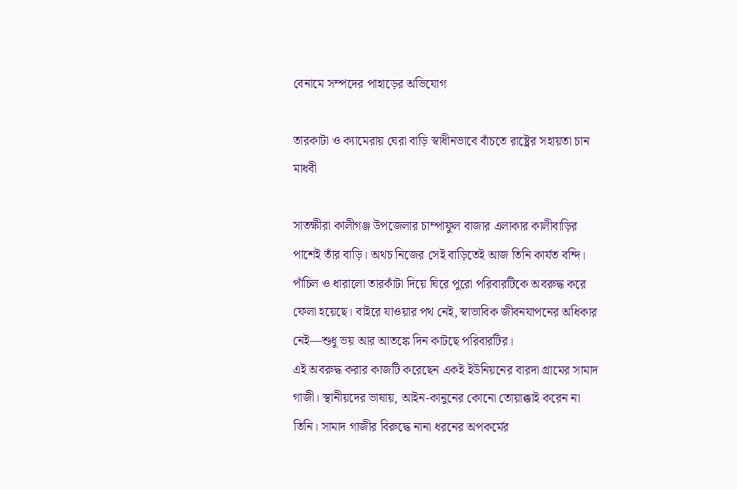বেনামে সম্পদের পাহাড়ের অভিযোগ

তারকাটা ও ক্যামেরায় ঘেরা বাড়ি স্বাধীনভাবে বাঁচতে রাষ্ট্রের সহায়তা চান মাধবী

সাতক্ষীরা কালীগঞ্জ উপজেলার চাম্পাফুল বাজার এলাকার কালীবাড়ির পাশেই তাঁর বাড়ি। অথচ নিজের সেই বাড়িতেই আজ তিনি কার্যত বন্দি। পাঁচিল ও ধারালো তারকাঁটা দিয়ে ঘিরে পুরো পরিবারটিকে অবরুদ্ধ করে ফেলা হয়েছে। বাইরে যাওয়ার পথ নেই, স্বাভাবিক জীবনযাপনের অধিকার নেই—শুধু ভয় আর আতঙ্কে দিন কাটছে পরিবারটির।
এই অবরুদ্ধ করার কাজটি করেছেন একই ইউনিয়নের বারদা গ্রামের সামাদ গাজী। স্থানীয়দের ভাষায়, আইন-কানুনের কোনো তোয়াক্কাই করেন না তিনি। সামাদ গাজীর বিরুদ্ধে নানা ধরনের অপকর্মের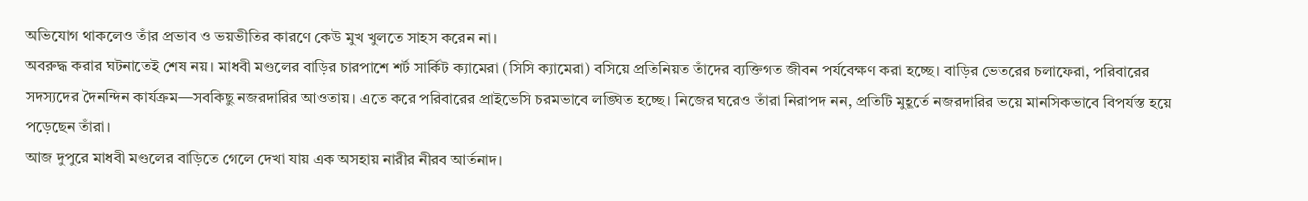অভিযোগ থাকলেও তাঁর প্রভাব ও ভয়ভীতির কারণে কেউ মুখ খুলতে সাহস করেন না।
অবরুদ্ধ করার ঘটনাতেই শেষ নয়। মাধবী মণ্ডলের বাড়ির চারপাশে শর্ট সার্কিট ক্যামেরা (সিসি ক্যামেরা) বসিয়ে প্রতিনিয়ত তাঁদের ব্যক্তিগত জীবন পর্যবেক্ষণ করা হচ্ছে। বাড়ির ভেতরের চলাফেরা, পরিবারের সদস্যদের দৈনন্দিন কার্যক্রম—সবকিছু নজরদারির আওতায়। এতে করে পরিবারের প্রাইভেসি চরমভাবে লঙ্ঘিত হচ্ছে। নিজের ঘরেও তাঁরা নিরাপদ নন, প্রতিটি মুহূর্তে নজরদারির ভয়ে মানসিকভাবে বিপর্যস্ত হয়ে পড়েছেন তাঁরা।
আজ দুপুরে মাধবী মণ্ডলের বাড়িতে গেলে দেখা যায় এক অসহায় নারীর নীরব আর্তনাদ।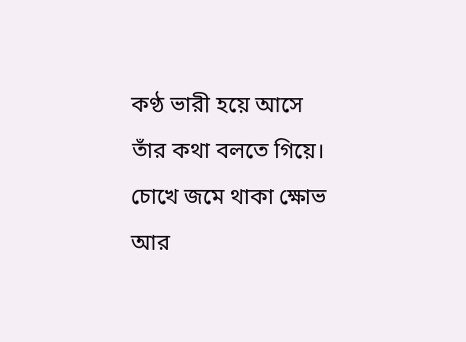কণ্ঠ ভারী হয়ে আসে তাঁর কথা বলতে গিয়ে। চোখে জমে থাকা ক্ষোভ আর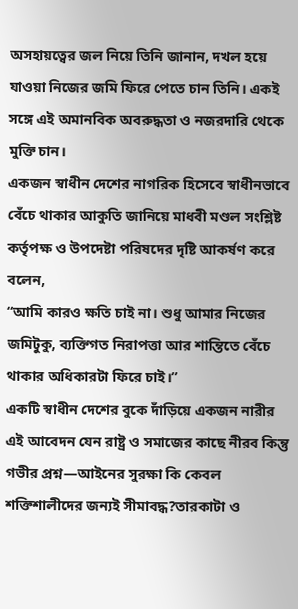অসহায়ত্বের জল নিয়ে তিনি জানান, দখল হয়ে যাওয়া নিজের জমি ফিরে পেতে চান তিনি। একই সঙ্গে এই অমানবিক অবরুদ্ধতা ও নজরদারি থেকে মুক্তি চান।
একজন স্বাধীন দেশের নাগরিক হিসেবে স্বাধীনভাবে বেঁচে থাকার আকুতি জানিয়ে মাধবী মণ্ডল সংশ্লিষ্ট কর্তৃপক্ষ ও উপদেষ্টা পরিষদের দৃষ্টি আকর্ষণ করে বলেন,
“আমি কারও ক্ষতি চাই না। শুধু আমার নিজের জমিটুকু, ব্যক্তিগত নিরাপত্তা আর শান্তিতে বেঁচে থাকার অধিকারটা ফিরে চাই।”
একটি স্বাধীন দেশের বুকে দাঁড়িয়ে একজন নারীর এই আবেদন যেন রাষ্ট্র ও সমাজের কাছে নীরব কিন্তু গভীর প্রশ্ন—আইনের সুরক্ষা কি কেবল শক্তিশালীদের জন্যই সীমাবদ্ধ?তারকাটা ও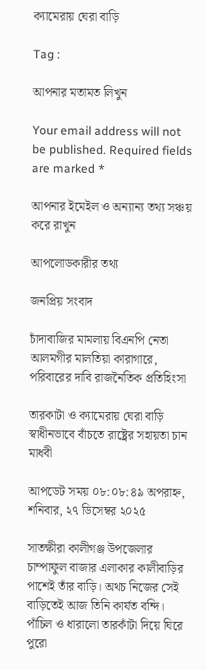ক্যামেরায় ঘেরা বাড়ি

Tag :

আপনার মতামত লিখুন

Your email address will not be published. Required fields are marked *

আপনার ইমেইল ও অন্যান্য তথ্য সঞ্চয় করে রাখুন

আপলোডকারীর তথ্য

জনপ্রিয় সংবাদ

চাঁদাবাজির মামলায় বিএনপি নেতা আলমগীর মালতিয়া কারাগারে, পরিবারের দাবি রাজনৈতিক প্রতিহিংসা

তারকাটা ও ক্যামেরায় ঘেরা বাড়ি স্বাধীনভাবে বাঁচতে রাষ্ট্রের সহায়তা চান মাধবী

আপডেট সময় ০৮:০৮:৪৯ অপরাহ্ন, শনিবার, ২৭ ডিসেম্বর ২০২৫

সাতক্ষীরা কালীগঞ্জ উপজেলার চাম্পাফুল বাজার এলাকার কালীবাড়ির পাশেই তাঁর বাড়ি। অথচ নিজের সেই বাড়িতেই আজ তিনি কার্যত বন্দি। পাঁচিল ও ধারালো তারকাঁটা দিয়ে ঘিরে পুরো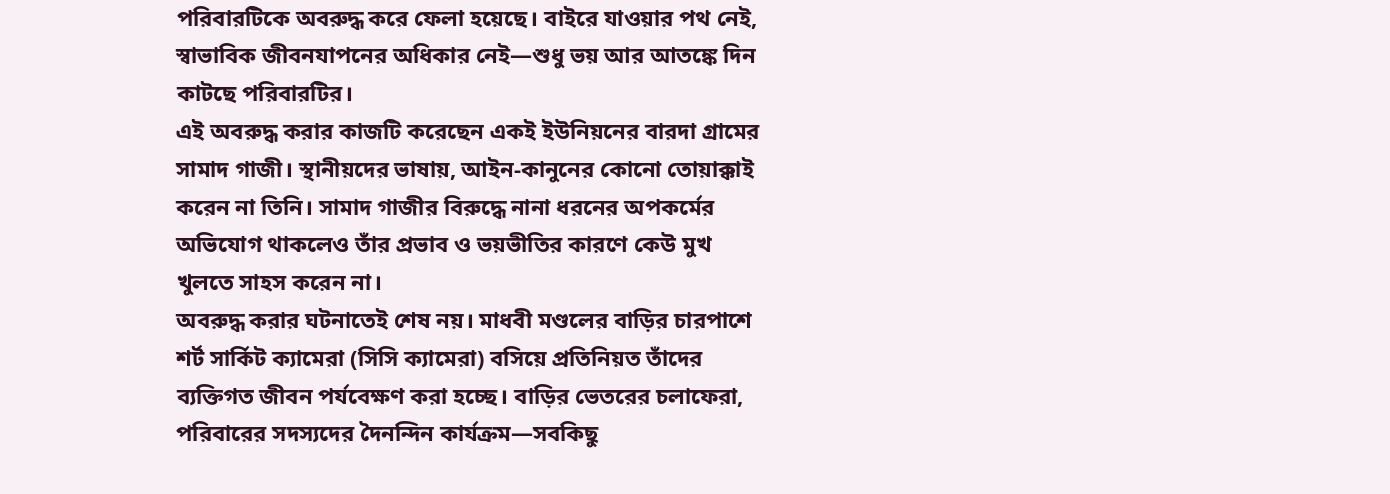পরিবারটিকে অবরুদ্ধ করে ফেলা হয়েছে। বাইরে যাওয়ার পথ নেই, স্বাভাবিক জীবনযাপনের অধিকার নেই—শুধু ভয় আর আতঙ্কে দিন কাটছে পরিবারটির।
এই অবরুদ্ধ করার কাজটি করেছেন একই ইউনিয়নের বারদা গ্রামের সামাদ গাজী। স্থানীয়দের ভাষায়, আইন-কানুনের কোনো তোয়াক্কাই করেন না তিনি। সামাদ গাজীর বিরুদ্ধে নানা ধরনের অপকর্মের অভিযোগ থাকলেও তাঁর প্রভাব ও ভয়ভীতির কারণে কেউ মুখ খুলতে সাহস করেন না।
অবরুদ্ধ করার ঘটনাতেই শেষ নয়। মাধবী মণ্ডলের বাড়ির চারপাশে শর্ট সার্কিট ক্যামেরা (সিসি ক্যামেরা) বসিয়ে প্রতিনিয়ত তাঁদের ব্যক্তিগত জীবন পর্যবেক্ষণ করা হচ্ছে। বাড়ির ভেতরের চলাফেরা, পরিবারের সদস্যদের দৈনন্দিন কার্যক্রম—সবকিছু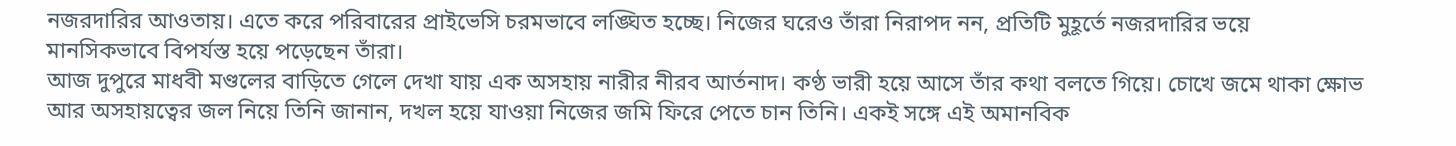নজরদারির আওতায়। এতে করে পরিবারের প্রাইভেসি চরমভাবে লঙ্ঘিত হচ্ছে। নিজের ঘরেও তাঁরা নিরাপদ নন, প্রতিটি মুহূর্তে নজরদারির ভয়ে মানসিকভাবে বিপর্যস্ত হয়ে পড়েছেন তাঁরা।
আজ দুপুরে মাধবী মণ্ডলের বাড়িতে গেলে দেখা যায় এক অসহায় নারীর নীরব আর্তনাদ। কণ্ঠ ভারী হয়ে আসে তাঁর কথা বলতে গিয়ে। চোখে জমে থাকা ক্ষোভ আর অসহায়ত্বের জল নিয়ে তিনি জানান, দখল হয়ে যাওয়া নিজের জমি ফিরে পেতে চান তিনি। একই সঙ্গে এই অমানবিক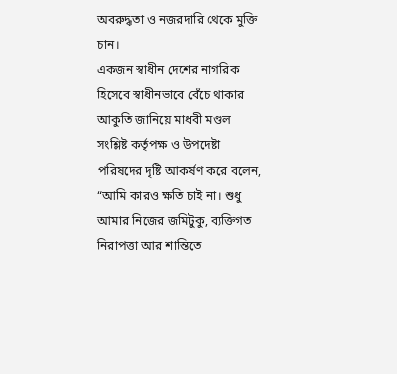অবরুদ্ধতা ও নজরদারি থেকে মুক্তি চান।
একজন স্বাধীন দেশের নাগরিক হিসেবে স্বাধীনভাবে বেঁচে থাকার আকুতি জানিয়ে মাধবী মণ্ডল সংশ্লিষ্ট কর্তৃপক্ষ ও উপদেষ্টা পরিষদের দৃষ্টি আকর্ষণ করে বলেন,
“আমি কারও ক্ষতি চাই না। শুধু আমার নিজের জমিটুকু, ব্যক্তিগত নিরাপত্তা আর শান্তিতে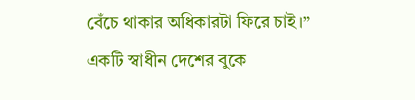বেঁচে থাকার অধিকারটা ফিরে চাই।”
একটি স্বাধীন দেশের বুকে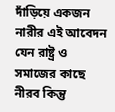দাঁড়িয়ে একজন নারীর এই আবেদন যেন রাষ্ট্র ও সমাজের কাছে নীরব কিন্তু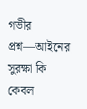গভীর প্রশ্ন—আইনের সুরক্ষা কি কেবল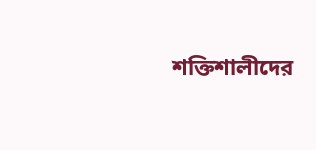শক্তিশালীদের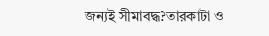জন্যই সীমাবদ্ধ?তারকাটা ও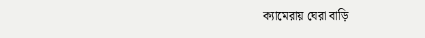ক্যামেরায় ঘেরা বাড়ি